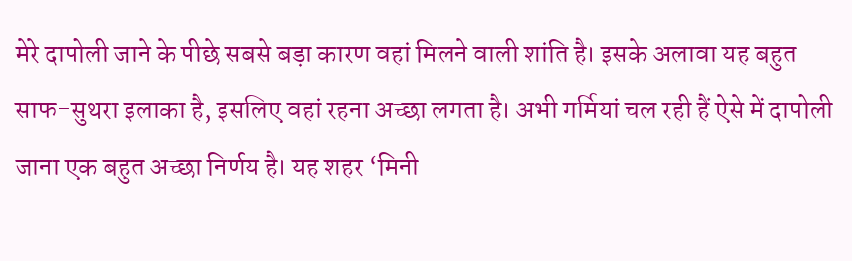मेरे दापोली जाने के पीछे सबसे बड़ा कारण वहां मिलने वाली शांति है। इसके अलावा यह बहुत साफ-सुथरा इलाका है, इसलिए वहां रहना अच्छा लगता है। अभी गर्मियां चल रही हैं ऐसे में दापोली जाना एक बहुत अच्छा निर्णय है। यह शहर ‘मिनी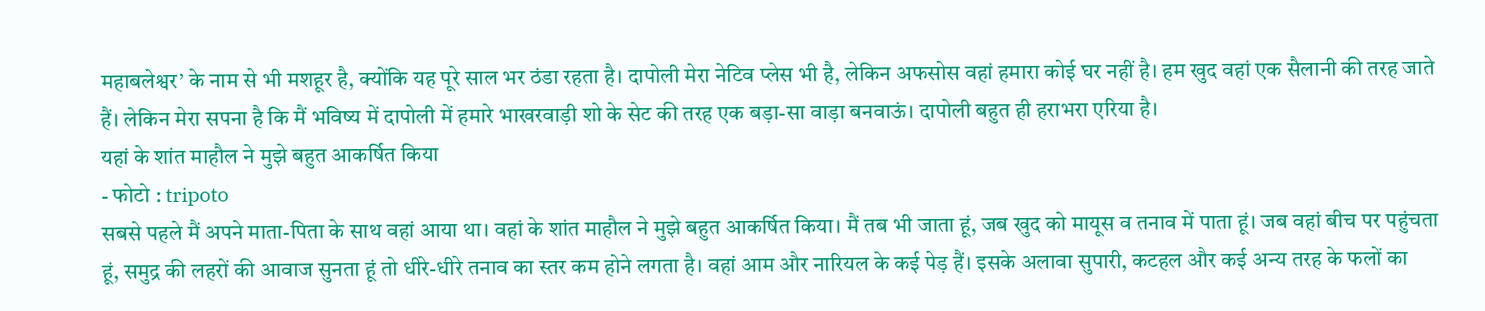महाबलेश्वर’ के नाम से भी मशहूर है, क्योंकि यह पूरे साल भर ठंडा रहता है। दापोली मेरा नेटिव प्लेस भी है, लेकिन अफसोस वहां हमारा कोई घर नहीं है। हम खुद वहां एक सैलानी की तरह जाते हैं। लेकिन मेरा सपना है कि मैं भविष्य में दापोली में हमारे भाखरवाड़ी शो के सेट की तरह एक बड़ा-सा वाड़ा बनवाऊं। दापोली बहुत ही हराभरा एरिया है।
यहां के शांत माहौल ने मुझे बहुत आकर्षित किया
- फोटो : tripoto
सबसे पहले मैं अपने माता-पिता के साथ वहां आया था। वहां के शांत माहौल ने मुझे बहुत आकर्षित किया। मैं तब भी जाता हूं, जब खुद को मायूस व तनाव में पाता हूं। जब वहां बीच पर पहुंचता हूं, समुद्र की लहरों की आवाज सुनता हूं तो धीरे-धीरे तनाव का स्तर कम होने लगता है। वहां आम और नारियल के कई पेड़ हैं। इसके अलावा सुपारी, कटहल और कई अन्य तरह के फलों का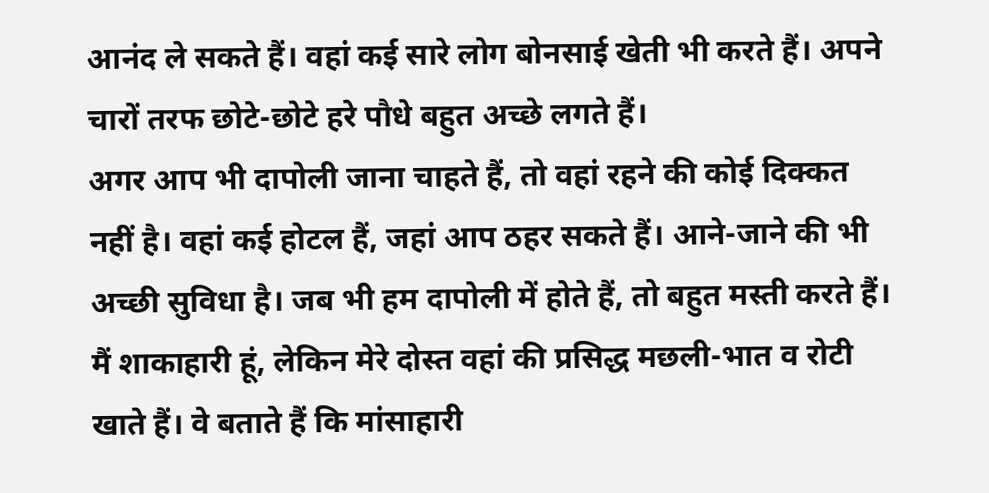आनंद ले सकते हैं। वहां कई सारे लोग बोनसाई खेती भी करते हैं। अपने चारों तरफ छोटे-छोटे हरे पौधे बहुत अच्छे लगते हैं।
अगर आप भी दापोली जाना चाहते हैं, तो वहां रहने की कोई दिक्कत नहीं है। वहां कई होटल हैं, जहां आप ठहर सकते हैं। आने-जाने की भी अच्छी सुविधा है। जब भी हम दापोली में होते हैं, तो बहुत मस्ती करते हैं। मैं शाकाहारी हूं, लेकिन मेरे दोस्त वहां की प्रसिद्ध मछली-भात व रोटी खाते हैं। वे बताते हैं कि मांसाहारी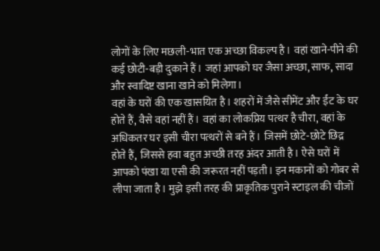लोगों के लिए मछली-भात एक अच्छा विकल्प है। वहां खाने-पीने की कई छोटी-बड़ी दुकाने हैं। जहां आपको घर जैसा अच्छा, साफ, सादा और स्वादिष्ट खाना खाने को मिलेगा।
वहां के घरों की एक खासयित है। शहरों में जैसे सीमेंट और ईंट के घर होते हैं, वैसे वहां नहीं हैं। वहां का लोकप्रिय पत्थर है चीरा, वहां के अधिकतर घर इसी चीरा पत्थरों से बने हैं। जिसमें छोटे-छोटे छिद्र होते हैं, जिससे हवा बहुत अच्छी तरह अंदर आती है। ऐसे घरों में आपको पंखा या एसी की जरूरत नहीं पड़ती। इन मकानों को गोबर से लीपा जाता है। मुझे इसी तरह की प्राकृतिक पुराने स्टाइल की चीजों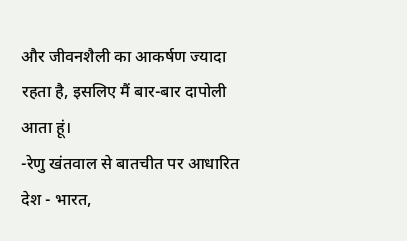और जीवनशैली का आकर्षण ज्यादा रहता है, इसलिए मैं बार-बार दापोली आता हूं।
-रेणु खंतवाल से बातचीत पर आधारित
देश - भारत,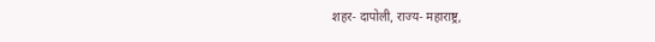शहर- दापोली, राज्य- महाराष्ट्र,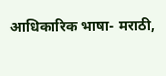आधिकारिक भाषा- मराठी,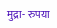मुद्रा- रुपया